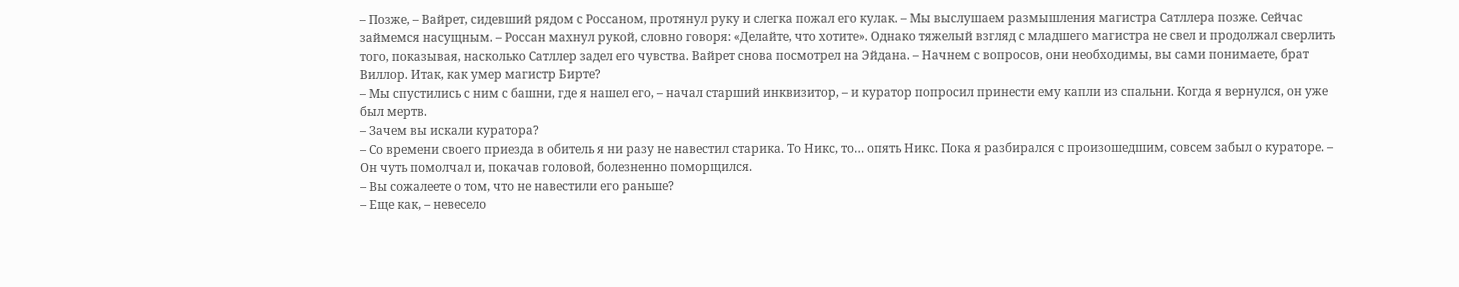– Позже, – Вайрет, сидевший рядом с Россаном, протянул руку и слегка пожал его кулак. – Мы выслушаем размышления магистра Сатллера позже. Сейчас займемся насущным. – Россан махнул рукой, словно говоря: «Делайте, что хотите». Однако тяжелый взгляд с младшего магистра не свел и продолжал сверлить того, показывая, насколько Сатллер задел его чувства. Вайрет снова посмотрел на Эйдана. – Начнем с вопросов, они необходимы, вы сами понимаете, брат Виллор. Итак, как умер магистр Бирте?
– Мы спустились с ним с башни, где я нашел его, – начал старший инквизитор, – и куратор попросил принести ему капли из спальни. Когда я вернулся, он уже был мертв.
– Зачем вы искали куратора?
– Со времени своего приезда в обитель я ни разу не навестил старика. То Никс, то… опять Никс. Пока я разбирался с произошедшим, совсем забыл о кураторе. – Он чуть помолчал и, покачав головой, болезненно поморщился.
– Вы сожалеете о том, что не навестили его раньше?
– Еще как, – невесело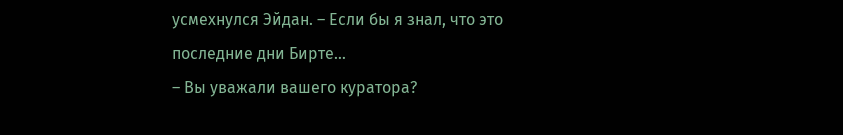усмехнулся Эйдан. – Если бы я знал, что это последние дни Бирте…
– Вы уважали вашего куратора?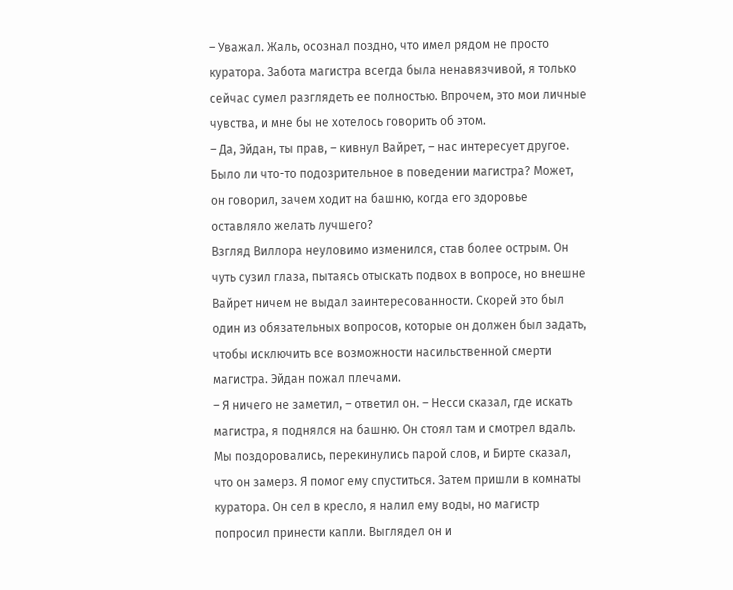– Уважал. Жаль, осознал поздно, что имел рядом не просто куратора. Забота магистра всегда была ненавязчивой, я только сейчас сумел разглядеть ее полностью. Впрочем, это мои личные чувства, и мне бы не хотелось говорить об этом.
– Да, Эйдан, ты прав, – кивнул Вайрет, – нас интересует другое. Было ли что-то подозрительное в поведении магистра? Может, он говорил, зачем ходит на башню, когда его здоровье оставляло желать лучшего?
Взгляд Виллора неуловимо изменился, став более острым. Он чуть сузил глаза, пытаясь отыскать подвох в вопросе, но внешне Вайрет ничем не выдал заинтересованности. Скорей это был один из обязательных вопросов, которые он должен был задать, чтобы исключить все возможности насильственной смерти магистра. Эйдан пожал плечами.
– Я ничего не заметил, – ответил он. – Несси сказал, где искать магистра, я поднялся на башню. Он стоял там и смотрел вдаль. Мы поздоровались, перекинулись парой слов, и Бирте сказал, что он замерз. Я помог ему спуститься. Затем пришли в комнаты куратора. Он сел в кресло, я налил ему воды, но магистр попросил принести капли. Выглядел он и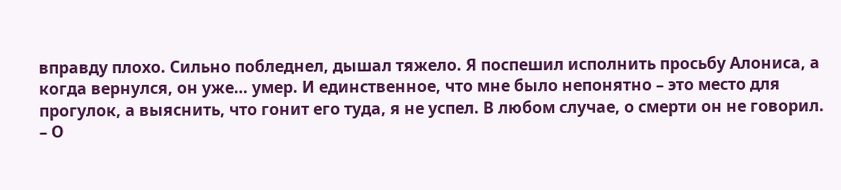вправду плохо. Сильно побледнел, дышал тяжело. Я поспешил исполнить просьбу Алониса, а когда вернулся, он уже… умер. И единственное, что мне было непонятно – это место для прогулок, а выяснить, что гонит его туда, я не успел. В любом случае, о смерти он не говорил.
– О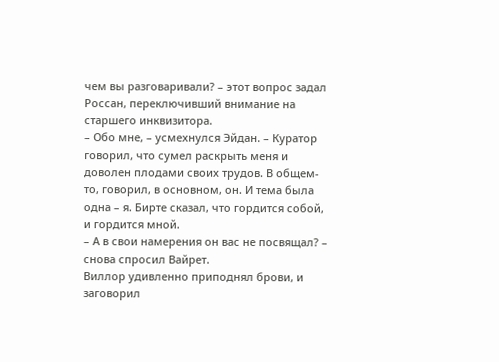чем вы разговаривали? – этот вопрос задал Россан, переключивший внимание на старшего инквизитора.
– Обо мне, – усмехнулся Эйдан. – Куратор говорил, что сумел раскрыть меня и доволен плодами своих трудов. В общем-то, говорил, в основном, он. И тема была одна – я. Бирте сказал, что гордится собой, и гордится мной.
– А в свои намерения он вас не посвящал? – снова спросил Вайрет.
Виллор удивленно приподнял брови, и заговорил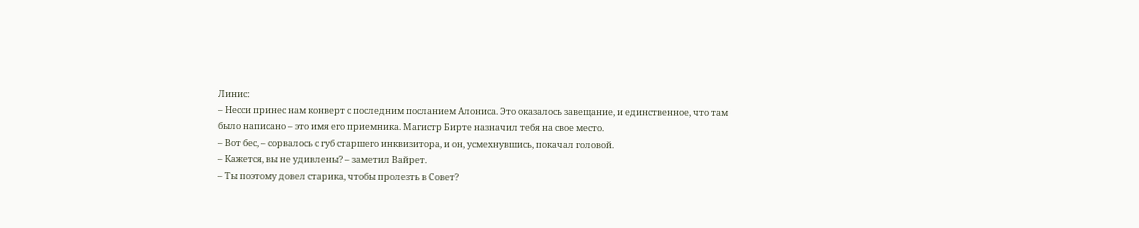Линис:
– Несси принес нам конверт с последним посланием Алониса. Это оказалось завещание, и единственное, что там было написано – это имя его приемника. Магистр Бирте назначил тебя на свое место.
– Вот бес, – сорвалось с губ старшего инквизитора, и он, усмехнувшись, покачал головой.
– Кажется, вы не удивлены? – заметил Вайрет.
– Ты поэтому довел старика, чтобы пролезть в Совет?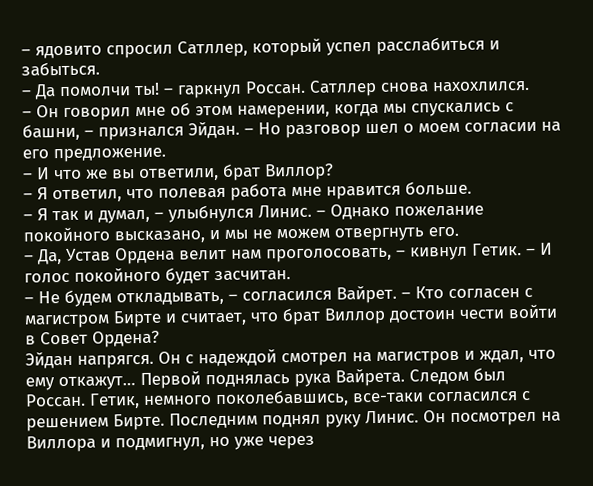– ядовито спросил Сатллер, который успел расслабиться и забыться.
– Да помолчи ты! – гаркнул Россан. Сатллер снова нахохлился.
– Он говорил мне об этом намерении, когда мы спускались с башни, – признался Эйдан. – Но разговор шел о моем согласии на его предложение.
– И что же вы ответили, брат Виллор?
– Я ответил, что полевая работа мне нравится больше.
– Я так и думал, – улыбнулся Линис. – Однако пожелание покойного высказано, и мы не можем отвергнуть его.
– Да, Устав Ордена велит нам проголосовать, – кивнул Гетик. – И голос покойного будет засчитан.
– Не будем откладывать, – согласился Вайрет. – Кто согласен с магистром Бирте и считает, что брат Виллор достоин чести войти в Совет Ордена?
Эйдан напрягся. Он с надеждой смотрел на магистров и ждал, что ему откажут… Первой поднялась рука Вайрета. Следом был Россан. Гетик, немного поколебавшись, все-таки согласился с решением Бирте. Последним поднял руку Линис. Он посмотрел на Виллора и подмигнул, но уже через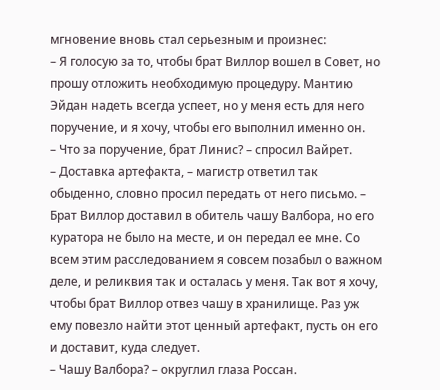мгновение вновь стал серьезным и произнес:
– Я голосую за то, чтобы брат Виллор вошел в Совет, но прошу отложить необходимую процедуру. Мантию Эйдан надеть всегда успеет, но у меня есть для него поручение, и я хочу, чтобы его выполнил именно он.
– Что за поручение, брат Линис? – спросил Вайрет.
– Доставка артефакта, – магистр ответил так обыденно, словно просил передать от него письмо. – Брат Виллор доставил в обитель чашу Валбора, но его куратора не было на месте, и он передал ее мне. Со всем этим расследованием я совсем позабыл о важном деле, и реликвия так и осталась у меня. Так вот я хочу, чтобы брат Виллор отвез чашу в хранилище. Раз уж ему повезло найти этот ценный артефакт, пусть он его и доставит, куда следует.
– Чашу Валбора? – округлил глаза Россан.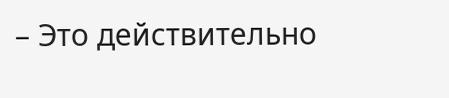– Это действительно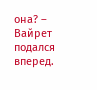она? – Вайрет подался вперед.